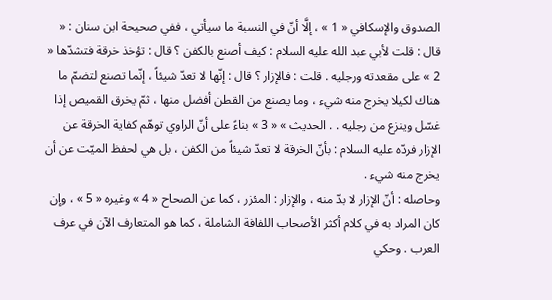الصدوق والإسكافي « 1 » ، إلَّا أنّ في النسبة ما سيأتي ، ففي صحيحة ابن سنان : « قال : قلت لأبي عبد الله عليه السلام : كيف أصنع بالكفن ؟ قال : تؤخذ خرقة فتشدّها « 2 » على مقعدته ورجليه . قلت : فالإزار ؟ قال : إنّها لا تعدّ شيئاً ، إنّما تصنع لتضمّ ما هناك لكيلا يخرج منه شيء ، وما يصنع من القطن أفضل منها ، ثمّ يخرق القميص إذا غسّل وينزع من رجليه . . الحديث » « 3 » بناءً على أنّ الراوي توهّم كفاية الخرقة عن الإزار فردّه عليه السلام : بأنّ الخرقة لا تعدّ شيئاً من الكفن ، بل هي لحفظ الميّت عن أن يخرج منه شيء .
وحاصله : أنّ الإزار لا بدّ منه ، والإزار : المئزر ، كما عن الصحاح « 4 » وغيره « 5 » ، وإن كان المراد به في كلام أكثر الأصحاب اللفافة الشاملة ، كما هو المتعارف الآن في عرف العرب . وحكي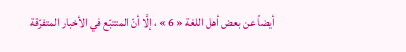أيضاً عن بعض أهل اللغة « 6 » ، إلَّا أنّ المتتبّع في الأخبار المتفرّقة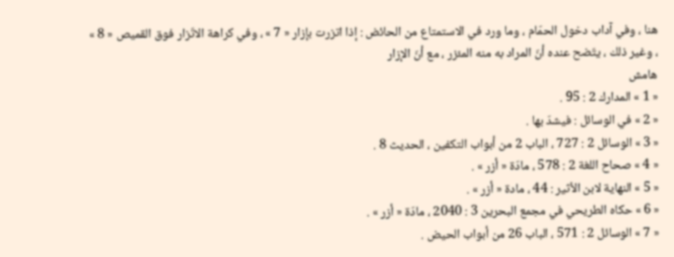هنا ، وفي آداب دخول الحمّام ، وما ورد في الاستمتاع من الحائض : إذا اتزرت بإزار « 7 » ، وفي كراهة الاتّزار فوق القميص « 8 » ، وغير ذلك ، يتّضح عنده أنّ المراد به منه المئزر ، مع أنّ الإزار
هامش
« 1 » المدارك 2 : 95 .
« 2 » في الوسائل : فيشدّ بها .
« 3 » الوسائل 2 : 727 ، الباب 2 من أبواب التكفين ، الحديث 8 .
« 4 » صحاح اللغة 2 : 578 ، مادّة « أزر » .
« 5 » النهاية لابن الأثير : 44 ، مادة « أزر » .
« 6 » حكاه الطريحي في مجمع البحرين 3 : 2040 ، مادّة « أزر » .
« 7 » الوسائل 2 : 571 ، الباب 26 من أبواب الحيض .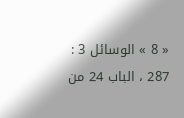« 8 » الوسائل 3 : 287 ، الباب 24 من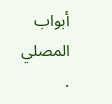أبواب المصلي .